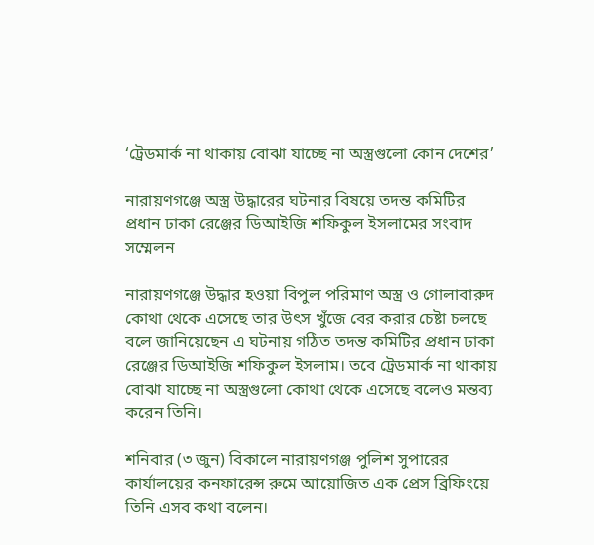‘ট্রেডমার্ক না থাকায় বোঝা যাচ্ছে না অস্ত্রগুলো কোন দেশের’

নারায়ণগঞ্জে অস্ত্র উদ্ধারের ঘটনার বিষয়ে তদন্ত কমিটির প্রধান ঢাকা রেঞ্জের ডিআইজি শফিকুল ইসলামের সংবাদ সম্মেলন

নারায়ণগঞ্জে উদ্ধার হওয়া বিপুল পরিমাণ অস্ত্র ও গোলাবারুদ কোথা থেকে এসেছে তার উৎস খুঁজে বের করার চেষ্টা চলছে বলে জানিয়েছেন এ ঘটনায় গঠিত তদন্ত কমিটির প্রধান ঢাকা রেঞ্জের ডিআইজি শফিকুল ইসলাম। তবে ট্রেডমার্ক না থাকায় বোঝা যাচ্ছে না অস্ত্রগুলো কোথা থেকে এসেছে বলেও মন্তব্য করেন তিনি।

শনিবার (৩ জুন) বিকালে নারায়ণগঞ্জ পুলিশ সুপারের কার্যালয়ের কনফারেন্স রুমে আয়োজিত এক প্রেস ব্রিফিংয়ে তিনি এসব কথা বলেন।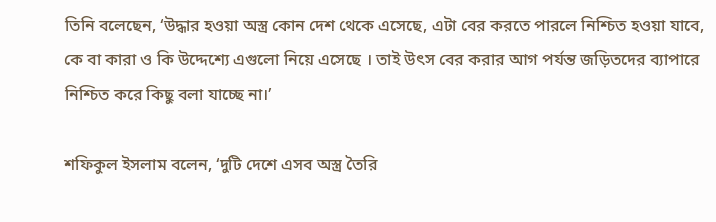তিনি বলেছেন, ‘উদ্ধার হওয়া অস্ত্র কোন দেশ থেকে এসেছে, এটা বের করতে পারলে নিশ্চিত হওয়া যাবে, কে বা কারা ও কি উদ্দেশ্যে এগুলো নিয়ে এসেছে । তাই উৎস বের করার আগ পর্যন্ত জড়িতদের ব্যাপারে নিশ্চিত করে কিছু বলা যাচ্ছে না।’

শফিকুল ইসলাম বলেন, ‘দুটি দেশে এসব অস্ত্র তৈরি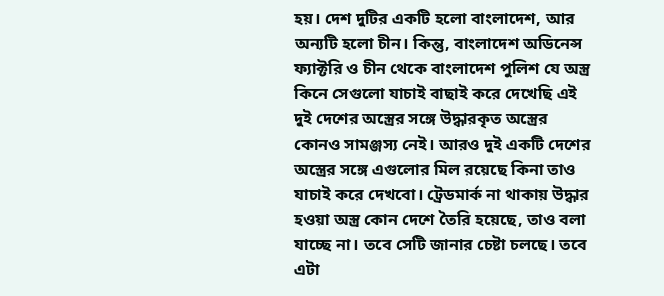হয়। দেশ দুটির একটি হলো বাংলাদেশ, আর অন্যটি হলো চীন। কিন্তু, বাংলাদেশ অডিনেন্স ফ্যাক্টরি ও চীন থেকে বাংলাদেশ পুলিশ যে অস্ত্র কিনে সেগুলো যাচাই বাছাই করে দেখেছি এই দুই দেশের অস্ত্রের সঙ্গে উদ্ধারকৃত অস্ত্রের কোনও সামঞ্জস্য নেই। আরও দুই একটি দেশের অস্ত্রের সঙ্গে এগুলোর মিল রয়েছে কিনা তাও যাচাই করে দেখবো। ট্রেডমার্ক না থাকায় উদ্ধার হওয়া অস্ত্র কোন দেশে তৈরি হয়েছে, তাও বলা যাচ্ছে না। তবে সেটি জানার চেষ্টা চলছে। তবে এটা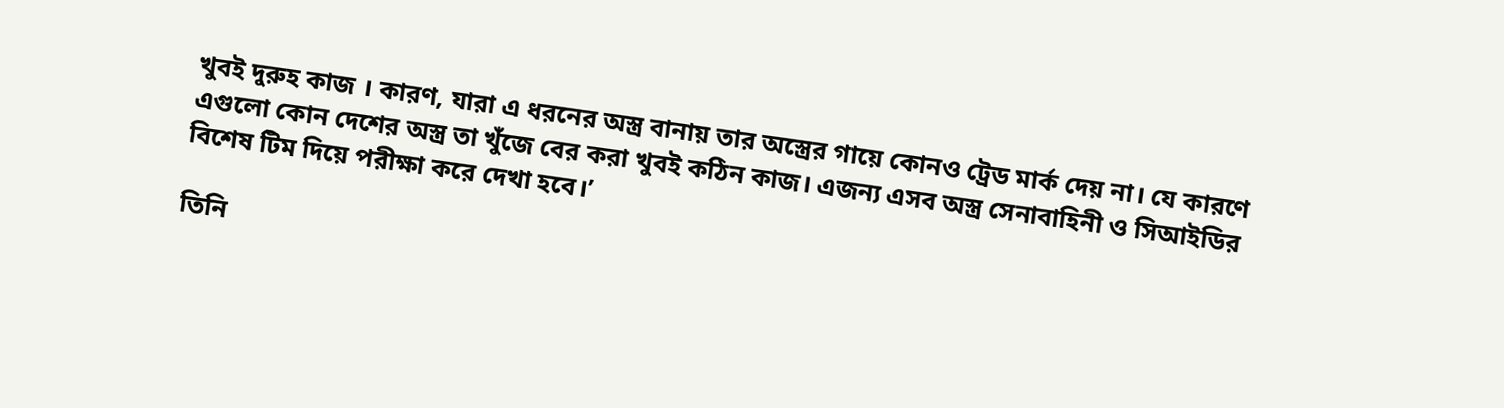খুবই দুরুহ কাজ । কারণ, যারা এ ধরনের অস্ত্র বানায় তার অস্ত্রের গায়ে কোনও ট্রেড মার্ক দেয় না। যে কারণে এগুলো কোন দেশের অস্ত্র তা খুঁজে বের করা খুবই কঠিন কাজ। এজন্য এসব অস্ত্র সেনাবাহিনী ও সিআইডির বিশেষ টিম দিয়ে পরীক্ষা করে দেখা হবে।’

তিনি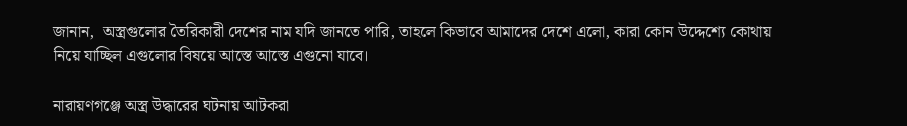জানান,  অস্ত্রগুলোর তৈরিকারী দেশের নাম যদি জানতে পারি, তাহলে কিভাবে আমাদের দেশে এলো, কারা কোন উদ্দেশ্যে কোথায় নিয়ে যাচ্ছিল এগুলোর বিষয়ে আস্তে আস্তে এগুনো যাবে।

নারায়ণগঞ্জে অস্ত্র উদ্ধারের ঘটনায় আটকরা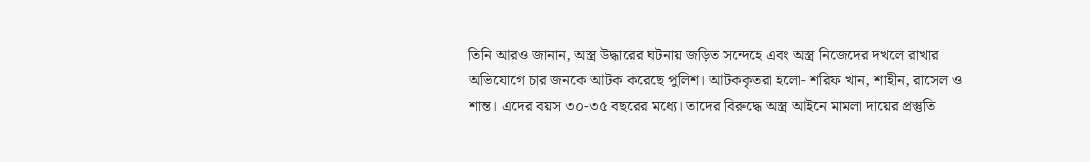তিনি আরও জানান, অস্ত্র উদ্ধারের ঘটনায় জড়িত সন্দেহে এবং অস্ত্র নিজেদের দখলে রাখার অভিযোগে চার জনকে আটক করেছে পুলিশ। আটককৃতরা হলো- শরিফ খান, শাহীন, রাসেল ও শান্ত। এদের বয়স ৩০-৩৫ বছরের মধ্যে। তাদের বিরুদ্ধে অস্ত্র আইনে মামলা দায়ের প্রস্তুতি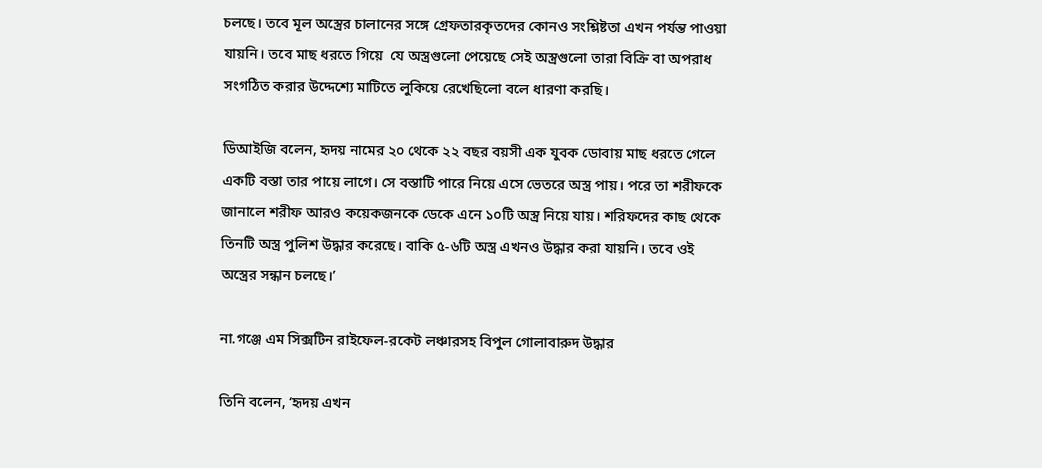চলছে। তবে মূল অস্ত্রের চালানের সঙ্গে গ্রেফতারকৃতদের কোনও সংশ্লিষ্টতা এখন পর্যন্ত পাওয়া যায়নি। তবে মাছ ধরতে গিয়ে  যে অস্ত্রগুলো পেয়েছে সেই অস্ত্রগুলো তারা বিক্রি বা অপরাধ সংগঠিত করার উদ্দেশ্যে মাটিতে লুকিয়ে রেখেছিলো বলে ধারণা করছি।

ডিআইজি বলেন, হৃদয় নামের ২০ থেকে ২২ বছর বয়সী এক যুবক ডোবায় মাছ ধরতে গেলে একটি বস্তা তার পায়ে লাগে। সে বস্তাটি পারে নিয়ে এসে ভেতরে অস্ত্র পায়। পরে তা শরীফকে জানালে শরীফ আরও কয়েকজনকে ডেকে এনে ১০টি অস্ত্র নিয়ে যায়। শরিফদের কাছ থেকে তিনটি অস্ত্র পুলিশ উদ্ধার করেছে। বাকি ৫-৬টি অস্ত্র এখনও উদ্ধার করা যায়নি। তবে ওই অস্ত্রের সন্ধান চলছে।’

না.গঞ্জে এম সিক্সটিন রাইফেল-রকেট লঞ্চারসহ বিপুল গোলাবারুদ উদ্ধার

তিনি বলেন, ‘হৃদয় এখন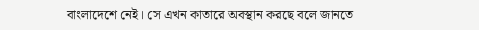বাংলাদেশে নেই। সে এখন কাতারে অবস্থান করছে বলে জানতে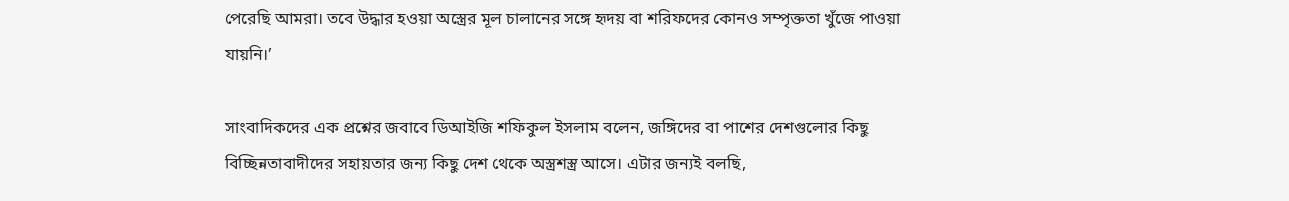পেরেছি আমরা। তবে উদ্ধার হওয়া অস্ত্রের মূল চালানের সঙ্গে হৃদয় বা শরিফদের কোনও সম্পৃক্ততা খুঁজে পাওয়া যায়নি।’

সাংবাদিকদের এক প্রশ্নের জবাবে ডিআইজি শফিকুল ইসলাম বলেন, জঙ্গিদের বা পাশের দেশগুলোর কিছু বিচ্ছিন্নতাবাদীদের সহায়তার জন্য কিছু দেশ থেকে অস্ত্রশস্ত্র আসে। এটার জন্যই বলছি,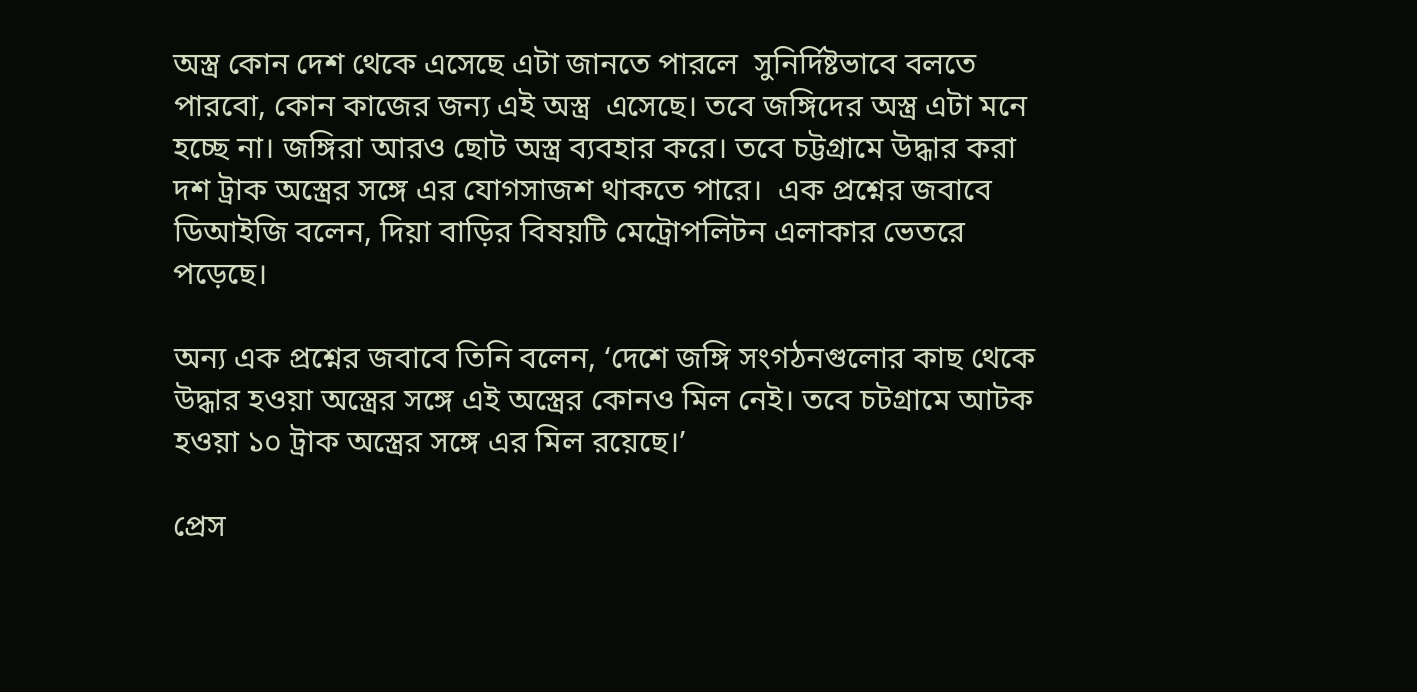অস্ত্র কোন দেশ থেকে এসেছে এটা জানতে পারলে  সুনির্দিষ্টভাবে বলতে পারবো, কোন কাজের জন্য এই অস্ত্র  এসেছে। তবে জঙ্গিদের অস্ত্র এটা মনে হচ্ছে না। জঙ্গিরা আরও ছোট অস্ত্র ব্যবহার করে। তবে চট্টগ্রামে উদ্ধার করা দশ ট্রাক অস্ত্রের সঙ্গে এর যোগসাজশ থাকতে পারে।  এক প্রশ্নের জবাবে ডিআইজি বলেন, দিয়া বাড়ির বিষয়টি মেট্রোপলিটন এলাকার ভেতরে পড়েছে।

অন্য এক প্রশ্নের জবাবে তিনি বলেন, ‘দেশে জঙ্গি সংগঠনগুলোর কাছ থেকে উদ্ধার হওয়া অস্ত্রের সঙ্গে এই অস্ত্রের কোনও মিল নেই। তবে চটগ্রামে আটক হওয়া ১০ ট্রাক অস্ত্রের সঙ্গে এর মিল রয়েছে।’

প্রেস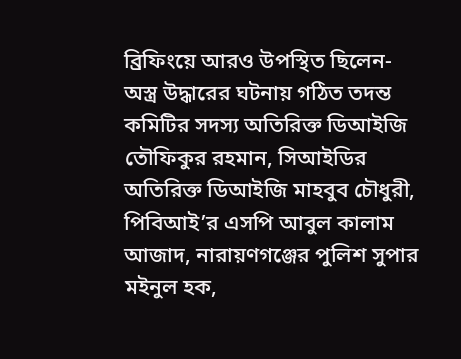ব্রিফিংয়ে আরও উপস্থিত ছিলেন- অস্ত্র উদ্ধারের ঘটনায় গঠিত তদন্ত কমিটির সদস্য অতিরিক্ত ডিআইজি তৌফিকুর রহমান, সিআইডির অতিরিক্ত ডিআইজি মাহবুব চৌধুরী, পিবিআই’র এসপি আবুল কালাম আজাদ, নারায়ণগঞ্জের পুলিশ সুপার মইনুল হক,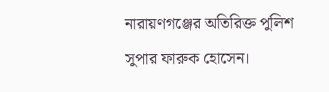নারায়ণগঞ্জের অতিরিক্ত পুলিশ সুপার ফারুক হোসেন।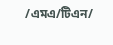/এমএ/টিএন/